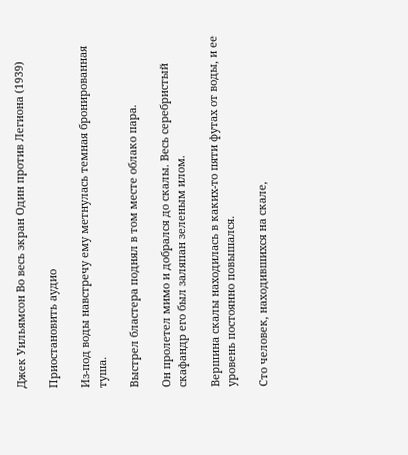Джек Уильямсон Во весь экран Один против Легиона (1939)

Приостановить аудио

Из-под воды навстречу ему метнулась темная бронированная туша.

Выстрел бластера поднял в том месте облако пара.

Он пролетел мимо и добрался до скалы. Весь серебристый скафандр его был заляпан зеленым илом.

Вершина скалы находилась в каких-то пяти футах от воды, и ее уровень постоянно повышался.

Сто человек, находившихся на скале,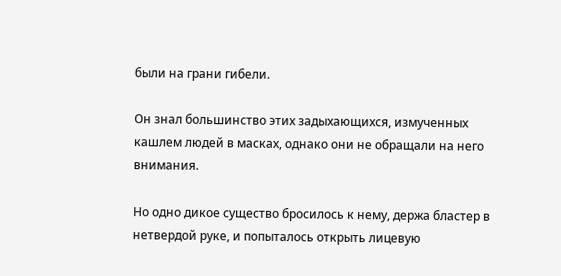были на грани гибели.

Он знал большинство этих задыхающихся, измученных кашлем людей в масках, однако они не обращали на него внимания.

Но одно дикое существо бросилось к нему, держа бластер в нетвердой руке, и попыталось открыть лицевую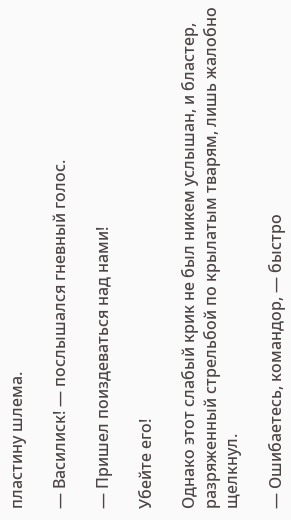пластину шлема.

— Василиск! — послышался гневный голос.

— Пришел поиздеваться над нами!

Убейте его!

Однако этот слабый крик не был никем услышан, и бластер, разряженный стрельбой по крылатым тварям, лишь жалобно щелкнул.

— Ошибаетесь, командор, — быстро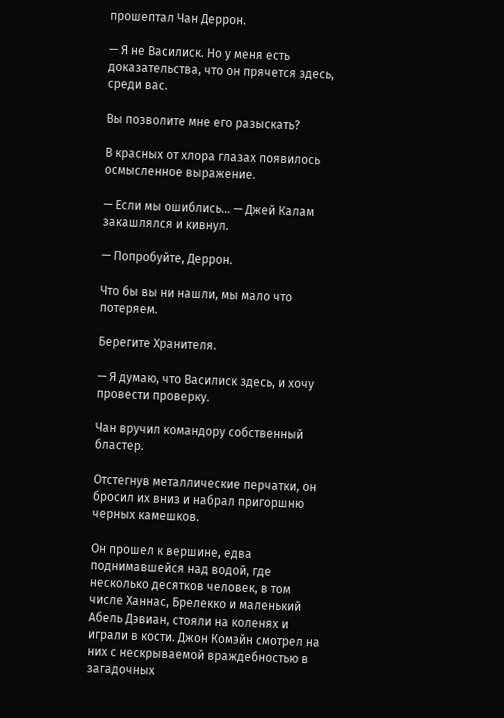прошептал Чан Деррон.

— Я не Василиск. Но у меня есть доказательства, что он прячется здесь, среди вас.

Вы позволите мне его разыскать?

В красных от хлора глазах появилось осмысленное выражение.

— Если мы ошиблись… — Джей Калам закашлялся и кивнул.

— Попробуйте, Деррон.

Что бы вы ни нашли, мы мало что потеряем.

Берегите Хранителя.

— Я думаю, что Василиск здесь, и хочу провести проверку.

Чан вручил командору собственный бластер.

Отстегнув металлические перчатки, он бросил их вниз и набрал пригоршню черных камешков.

Он прошел к вершине, едва поднимавшейся над водой, где несколько десятков человек, в том числе Ханнас, Брелекко и маленький Абель Дэвиан, стояли на коленях и играли в кости. Джон Комэйн смотрел на них с нескрываемой враждебностью в загадочных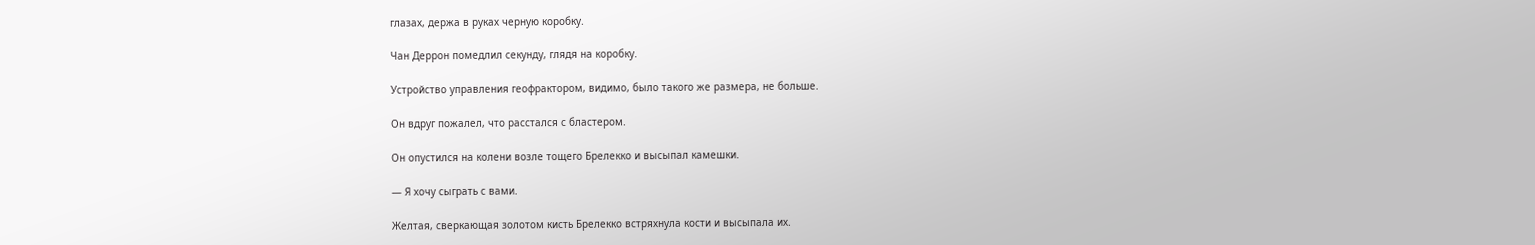глазах, держа в руках черную коробку.

Чан Деррон помедлил секунду, глядя на коробку.

Устройство управления геофрактором, видимо, было такого же размера, не больше.

Он вдруг пожалел, что расстался с бластером.

Он опустился на колени возле тощего Брелекко и высыпал камешки.

— Я хочу сыграть с вами.

Желтая, сверкающая золотом кисть Брелекко встряхнула кости и высыпала их.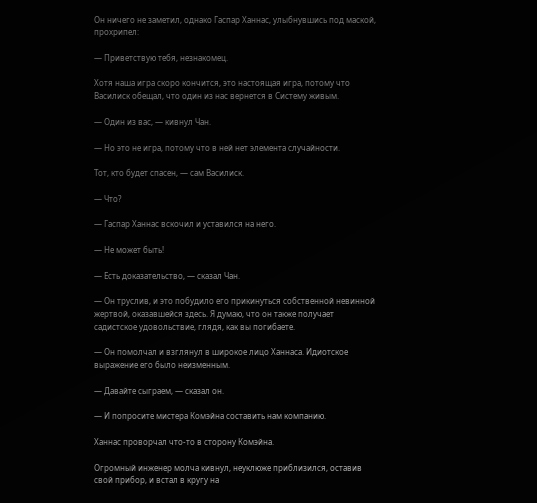Он ничего не заметил, однако Гаспар Ханнас, улыбнувшись под маской, прохрипел:

— Приветствую тебя, незнакомец.

Хотя наша игра скоро кончится, это настоящая игра, потому что Василиск обещал, что один из нас вернется в Систему живым.

— Один из вас, — кивнул Чан.

— Но это не игра, потому что в ней нет элемента случайности.

Тот, кто будет спасен, — сам Василиск.

— Что?

— Гаспар Ханнас вскочил и уставился на него.

— Не может быть!

— Есть доказательство, — сказал Чан.

— Он труслив, и это побудило его прикинуться собственной невинной жертвой, оказавшейся здесь. Я думаю, что он также получает садистское удовольствие, глядя, как вы погибаете.

— Он помолчал и взглянул в широкое лицо Ханнаса. Идиотское выражение его было неизменным.

— Давайте сыграем, — сказал он.

— И попросите мистера Комэйна составить нам компанию.

Ханнас проворчал что-то в сторону Комэйна.

Огромный инженер молча кивнул, неуклюже приблизился, оставив свой прибор, и встал в кругу на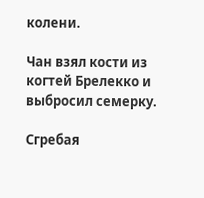колени.

Чан взял кости из когтей Брелекко и выбросил семерку.

Сгребая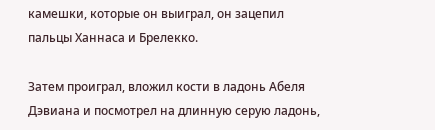камешки, которые он выиграл, он зацепил пальцы Ханнаса и Брелекко.

Затем проиграл, вложил кости в ладонь Абеля Дэвиана и посмотрел на длинную серую ладонь,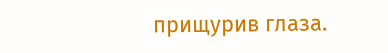прищурив глаза.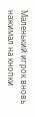Маленький игрок вновь нажимал на кнопки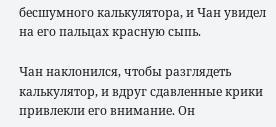бесшумного калькулятора, и Чан увидел на его пальцах красную сыпь.

Чан наклонился, чтобы разглядеть калькулятор, и вдруг сдавленные крики привлекли его внимание. Он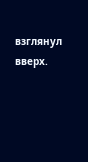взглянул вверх.